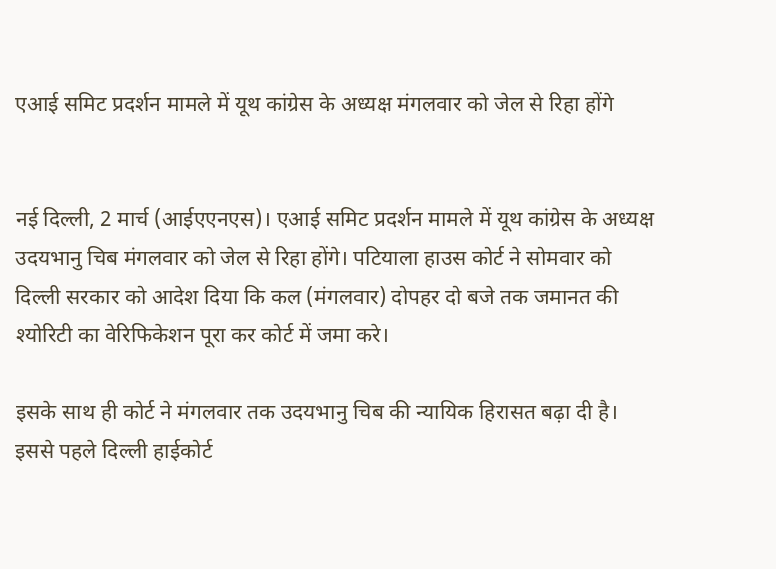एआई समिट प्रदर्शन मामले में यूथ कांग्रेस के अध्यक्ष मंगलवार को जेल से रिहा होंगे


नई दिल्ली, 2 मार्च (आईएएनएस)। एआई समिट प्रदर्शन मामले में यूथ कांग्रेस के अध्यक्ष उदयभानु चिब मंगलवार को जेल से रिहा होंगे। पटियाला हाउस कोर्ट ने सोमवार को दिल्ली सरकार को आदेश दिया कि कल (मंगलवार) दोपहर दो बजे तक जमानत की श्योरिटी का वेरिफिकेशन पूरा कर कोर्ट में जमा करे।

इसके साथ ही कोर्ट ने मंगलवार तक उदयभानु चिब की न्यायिक हिरासत बढ़ा दी है। इससे पहले दिल्ली हाईकोर्ट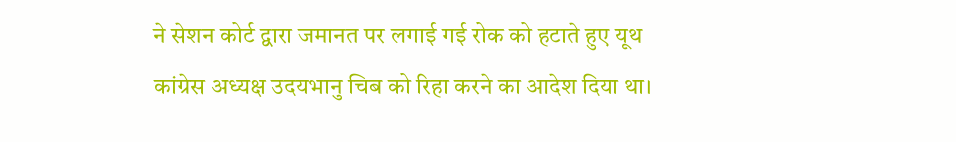ने सेशन कोर्ट द्वारा जमानत पर लगाई गई रोक को हटाते हुए यूथ कांग्रेस अध्यक्ष उदयभानु चिब को रिहा करने का आदेश दिया था।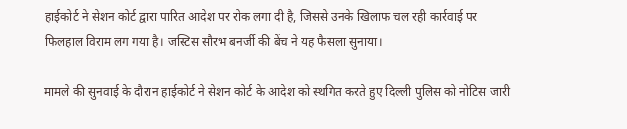हाईकोर्ट ने सेशन कोर्ट द्वारा पारित आदेश पर रोक लगा दी है, जिससे उनके खिलाफ चल रही कार्रवाई पर फिलहाल विराम लग गया है। जस्टिस सौरभ बनर्जी की बेंच ने यह फैसला सुनाया।

मामले की सुनवाई के दौरान हाईकोर्ट ने सेशन कोर्ट के आदेश को स्थगित करते हुए दिल्ली पुलिस को नोटिस जारी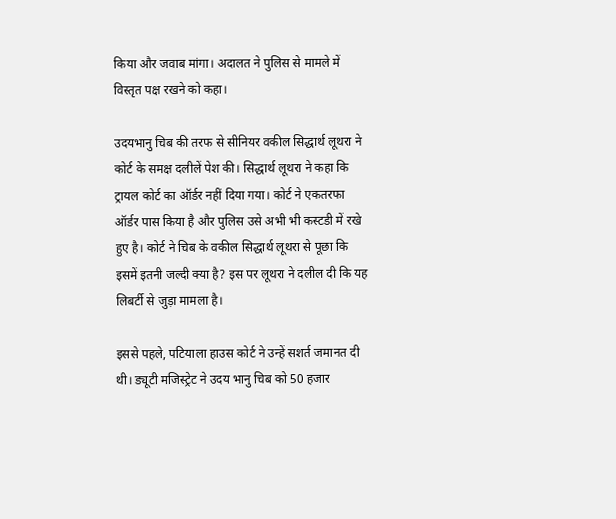किया और जवाब मांगा। अदालत ने पुलिस से मामले में विस्तृत पक्ष रखने को कहा।

उदयभानु चिब की तरफ से सीनियर वकील सिद्धार्थ लूथरा ने कोर्ट के समक्ष दलीलें पेश की। सिद्धार्थ लूथरा ने कहा कि ट्रायल कोर्ट का ऑर्डर नहीं दिया गया। कोर्ट ने एकतरफा ऑर्डर पास किया है और पुलिस उसे अभी भी कस्टडी में रखे हुए है। कोर्ट ने चिब के वकील सिद्धार्थ लूथरा से पूछा कि इसमें इतनी जल्दी क्या है? इस पर लूथरा ने दलील दी कि यह लिबर्टी से जुड़ा मामला है।

इससे पहले, पटियाला हाउस कोर्ट ने उन्हें सशर्त जमानत दी थी। ड्यूटी मजिस्ट्रेट ने उदय भानु चिब को 50 हजार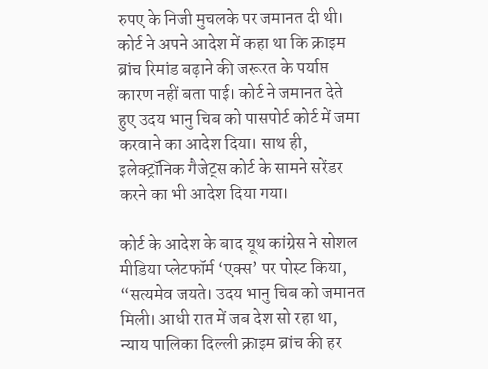रुपए के निजी मुचलके पर जमानत दी थी। कोर्ट ने अपने आदेश में कहा था कि क्राइम ब्रांच रिमांड बढ़ाने की जरूरत के पर्याप्त कारण नहीं बता पाई। कोर्ट ने जमानत देते हुए उदय भानु चिब को पासपोर्ट कोर्ट में जमा करवाने का आदेश दिया। साथ ही, इलेक्ट्रॉनिक गैजेट्स कोर्ट के सामने सरेंडर करने का भी आदेश दिया गया।

कोर्ट के आदेश के बाद यूथ कांग्रेस ने सोशल मीडिया प्लेटफॉर्म ‘एक्स’ पर पोस्ट किया, “सत्यमेव जयते। उदय भानु चिब को जमानत मिली। आधी रात में जब देश सो रहा था, न्याय पालिका दिल्ली क्राइम ब्रांच की हर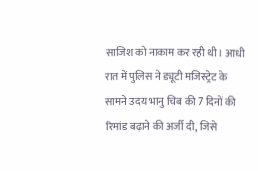साजिश को नाकाम कर रही थी। आधी रात में पुलिस ने ड्यूटी मजिस्ट्रेट के सामने उदय भानु चिब की 7 दिनों की रिमांड बढ़ाने की अर्जी दी, जिसे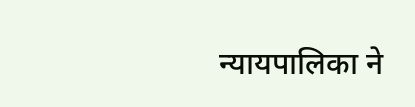न्यायपालिका ने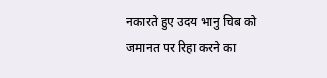नकारते हुए उदय भानु चिब को जमानत पर रिहा करने का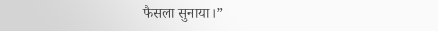फैसला सुनाया।”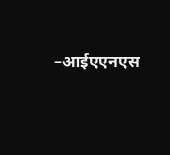–आईएएनएस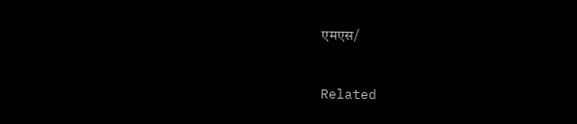एमएस/


Related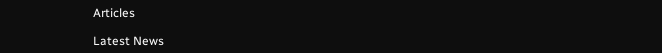Articles

Latest News